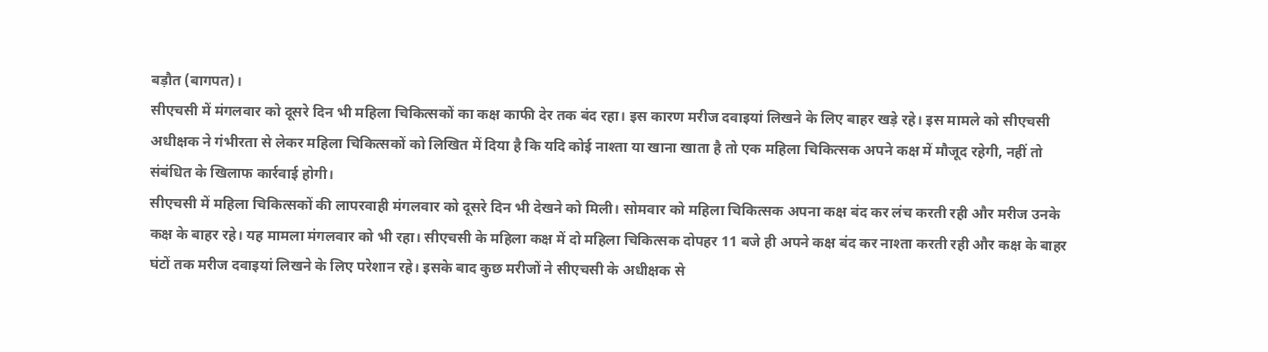बड़ौत (बागपत)।
सीएचसी में मंगलवार को दूसरे दिन भी महिला चिकित्सकों का कक्ष काफी देर तक बंद रहा। इस कारण मरीज दवाइयां लिखने के लिए बाहर खड़े रहे। इस मामले को सीएचसी अधीक्षक ने गंभीरता से लेकर महिला चिकित्सकों को लिखित में दिया है कि यदि कोई नाश्ता या खाना खाता है तो एक महिला चिकित्सक अपने कक्ष में मौजूद रहेगी, नहीं तो संबंधित के खिलाफ कार्रवाई होगी।
सीएचसी में महिला चिकित्सकों की लापरवाही मंगलवार को दूसरे दिन भी देखने को मिली। सोमवार को महिला चिकित्सक अपना कक्ष बंद कर लंच करती रही और मरीज उनके कक्ष के बाहर रहे। यह मामला मंगलवार को भी रहा। सीएचसी के महिला कक्ष में दो महिला चिकित्सक दोपहर 11 बजे ही अपने कक्ष बंद कर नाश्ता करती रही और कक्ष के बाहर घंटों तक मरीज दवाइयां लिखने के लिए परेशान रहे। इसके बाद कुछ मरीजों ने सीएचसी के अधीक्षक से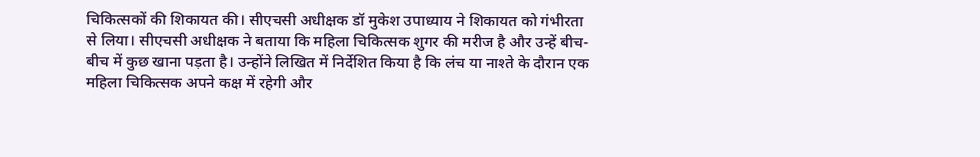चिकित्सकों की शिकायत की। सीएचसी अधीक्षक डॉ मुकेश उपाध्याय ने शिकायत को गंभीरता से लिया। सीएचसी अधीक्षक ने बताया कि महिला चिकित्सक शुगर की मरीज है और उन्हें बीच-बीच में कुछ खाना पड़ता है। उन्होंने लिखित में निर्देशित किया है कि लंच या नाश्ते के दौरान एक महिला चिकित्सक अपने कक्ष में रहेगी और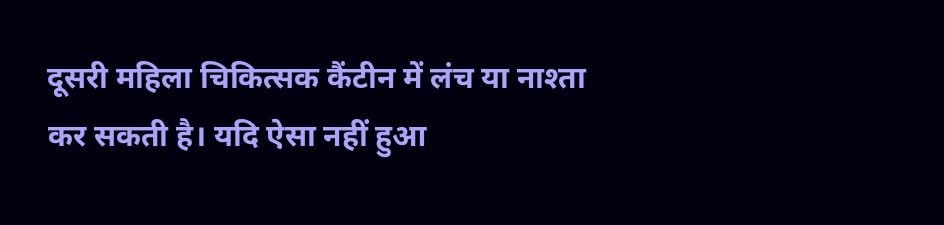दूसरी महिला चिकित्सक कैंटीन में लंच या नाश्ता कर सकती है। यदि ऐसा नहीं हुआ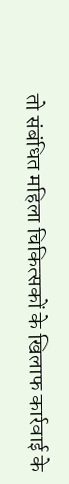तो संबंधित महिला चिकित्सकों के खिलाफ कार्रवाई के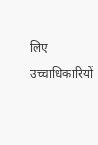लिए उच्चाधिकारियों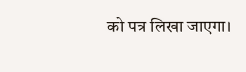को पत्र लिखा जाएगा।